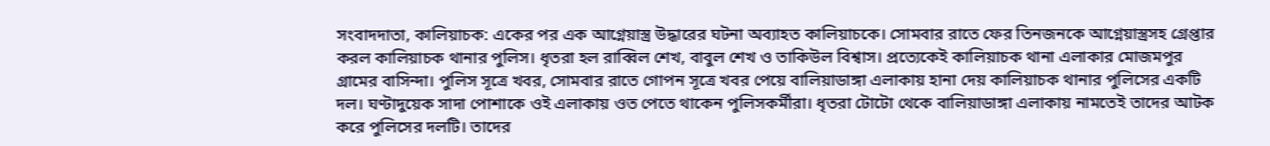সংবাদদাতা, কালিয়াচক: একের পর এক আগ্নেয়াস্ত্র উদ্ধারের ঘটনা অব্যাহত কালিয়াচকে। সোমবার রাতে ফের তিনজনকে আগ্নেয়াস্ত্রসহ গ্রেপ্তার করল কালিয়াচক থানার পুলিস। ধৃতরা হল রাব্বিল শেখ, বাবুল শেখ ও তাকিউল বিশ্বাস। প্রত্যেকেই কালিয়াচক থানা এলাকার মোজমপুর গ্রামের বাসিন্দা। পুলিস সূত্রে খবর, সোমবার রাতে গোপন সূত্রে খবর পেয়ে বালিয়াডাঙ্গা এলাকায় হানা দেয় কালিয়াচক থানার পুলিসের একটি দল। ঘণ্টাদুয়েক সাদা পোশাকে ওই এলাকায় ওত পেতে থাকেন পুলিসকর্মীরা। ধৃতরা টোটো থেকে বালিয়াডাঙ্গা এলাকায় নামতেই তাদের আটক করে পুলিসের দলটি। তাদের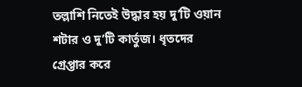তল্লাশি নিতেই উদ্ধার হয় দু’টি ওয়ান শটার ও দু’টি কার্তুজ। ধৃতদের গ্রেপ্তার করে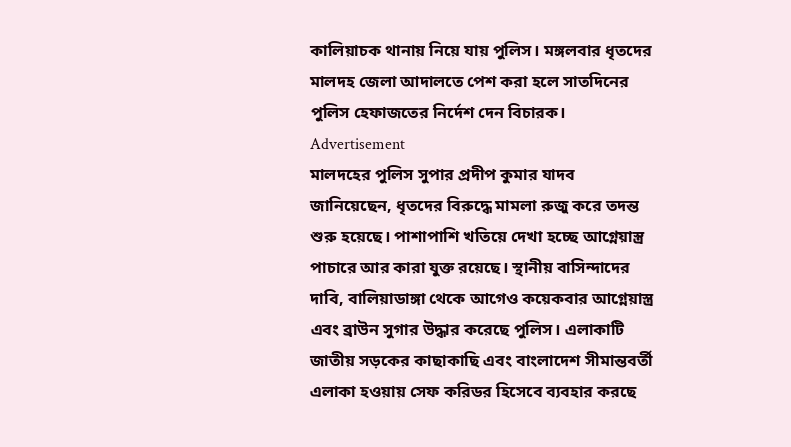কালিয়াচক থানায় নিয়ে যায় পুলিস। মঙ্গলবার ধৃতদের মালদহ জেলা আদালতে পেশ করা হলে সাতদিনের পুলিস হেফাজতের নির্দেশ দেন বিচারক।
Advertisement
মালদহের পুলিস সুপার প্রদীপ কুমার যাদব জানিয়েছেন, ধৃতদের বিরুদ্ধে মামলা রুজু করে তদন্ত শুরু হয়েছে। পাশাপাশি খতিয়ে দেখা হচ্ছে আগ্নেয়াস্ত্র পাচারে আর কারা যুক্ত রয়েছে। স্থানীয় বাসিন্দাদের দাবি, বালিয়াডাঙ্গা থেকে আগেও কয়েকবার আগ্নেয়াস্ত্র এবং ব্রাউন সুগার উদ্ধার করেছে পুলিস। এলাকাটি জাতীয় সড়কের কাছাকাছি এবং বাংলাদেশ সীমান্তবর্তী এলাকা হওয়ায় সেফ করিডর হিসেবে ব্যবহার করছে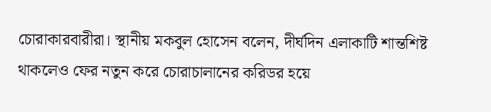চোরাকারবারীরা। স্থানীয় মকবুল হোসেন বলেন, দীর্ঘদিন এলাকাটি শান্তশিষ্ট থাকলেও ফের নতুন করে চোরাচালানের করিডর হয়ে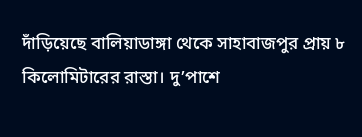দাঁড়িয়েছে বালিয়াডাঙ্গা থেকে সাহাবাজপুর প্রায় ৮ কিলোমিটারের রাস্তা। দু’পাশে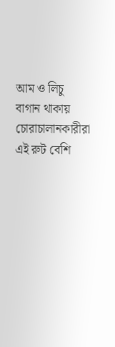আম ও লিচু বাগান থাকায় চোরাচালানকারীরা এই রুট বেশি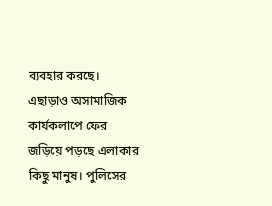ব্যবহার করছে। এছাড়াও অসামাজিক কার্যকলাপে ফের জড়িয়ে পড়ছে এলাকার কিছু মানুষ। পুলিসের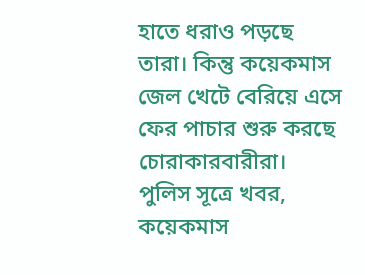হাতে ধরাও পড়ছে তারা। কিন্তু কয়েকমাস জেল খেটে বেরিয়ে এসে ফের পাচার শুরু করছে চোরাকারবারীরা। পুলিস সূত্রে খবর, কয়েকমাস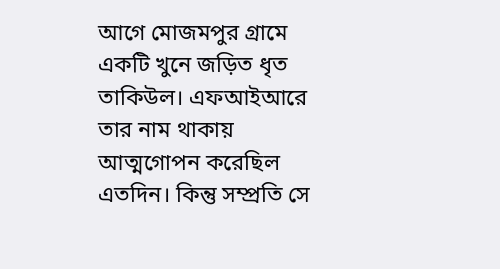আগে মোজমপুর গ্রামে একটি খুনে জড়িত ধৃত তাকিউল। এফআইআরে তার নাম থাকায় আত্মগোপন করেছিল এতদিন। কিন্তু সম্প্রতি সে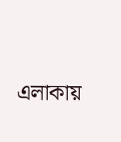এলাকায়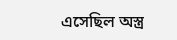এসেছিল অস্ত্র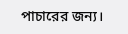পাচারের জন্য।